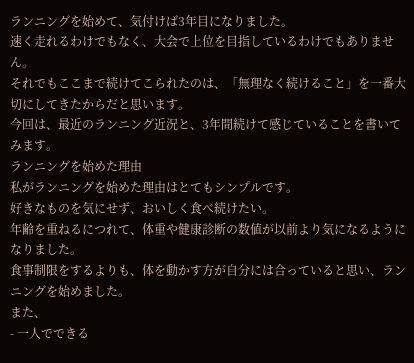ランニングを始めて、気付けば3年目になりました。
速く走れるわけでもなく、大会で上位を目指しているわけでもありません。
それでもここまで続けてこられたのは、「無理なく続けること」を一番大切にしてきたからだと思います。
今回は、最近のランニング近況と、3年間続けて感じていることを書いてみます。
ランニングを始めた理由
私がランニングを始めた理由はとてもシンプルです。
好きなものを気にせず、おいしく食べ続けたい。
年齢を重ねるにつれて、体重や健康診断の数値が以前より気になるようになりました。
食事制限をするよりも、体を動かす方が自分には合っていると思い、ランニングを始めました。
また、
- 一人でできる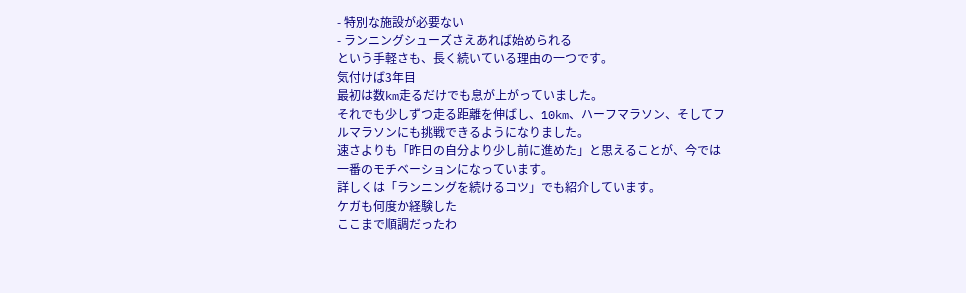- 特別な施設が必要ない
- ランニングシューズさえあれば始められる
という手軽さも、長く続いている理由の一つです。
気付けば3年目
最初は数km走るだけでも息が上がっていました。
それでも少しずつ走る距離を伸ばし、10km、ハーフマラソン、そしてフルマラソンにも挑戦できるようになりました。
速さよりも「昨日の自分より少し前に進めた」と思えることが、今では一番のモチベーションになっています。
詳しくは「ランニングを続けるコツ」でも紹介しています。
ケガも何度か経験した
ここまで順調だったわ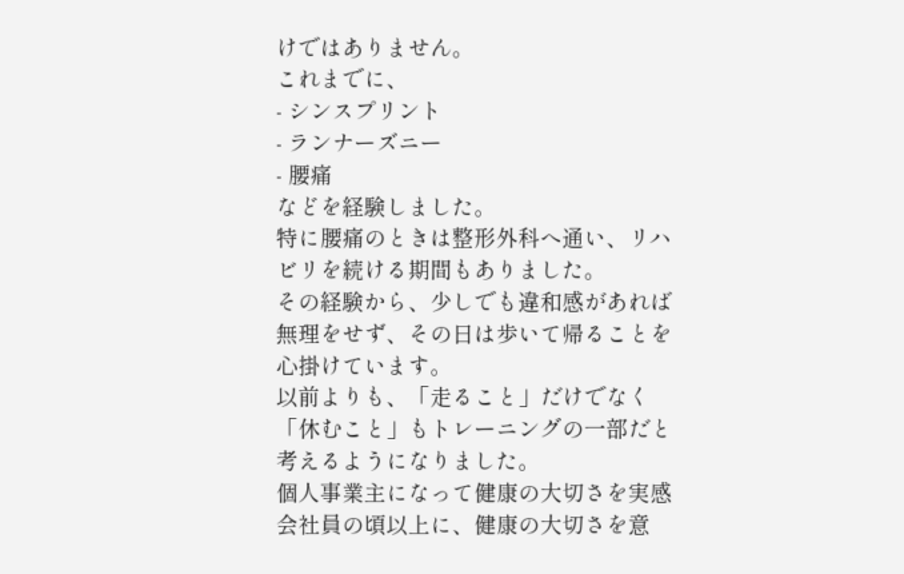けではありません。
これまでに、
- シンスプリント
- ランナーズニー
- 腰痛
などを経験しました。
特に腰痛のときは整形外科へ通い、リハビリを続ける期間もありました。
その経験から、少しでも違和感があれば無理をせず、その日は歩いて帰ることを心掛けています。
以前よりも、「走ること」だけでなく「休むこと」もトレーニングの一部だと考えるようになりました。
個人事業主になって健康の大切さを実感
会社員の頃以上に、健康の大切さを意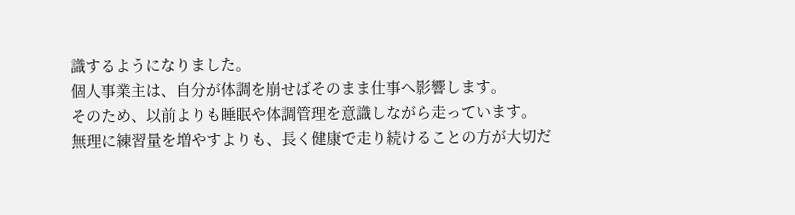識するようになりました。
個人事業主は、自分が体調を崩せばそのまま仕事へ影響します。
そのため、以前よりも睡眠や体調管理を意識しながら走っています。
無理に練習量を増やすよりも、長く健康で走り続けることの方が大切だ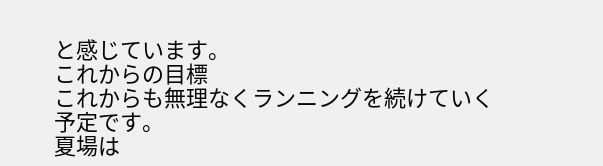と感じています。
これからの目標
これからも無理なくランニングを続けていく予定です。
夏場は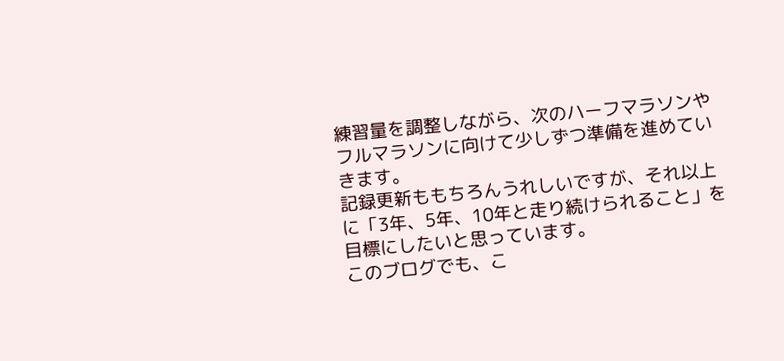練習量を調整しながら、次のハーフマラソンやフルマラソンに向けて少しずつ準備を進めていきます。
記録更新ももちろんうれしいですが、それ以上に「3年、5年、10年と走り続けられること」を目標にしたいと思っています。
このブログでも、こ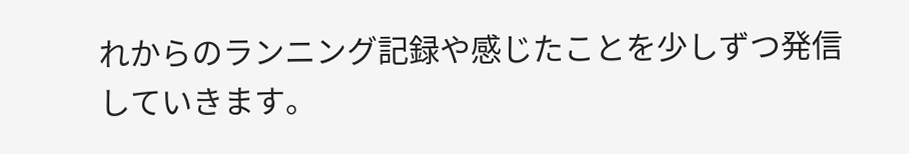れからのランニング記録や感じたことを少しずつ発信していきます。